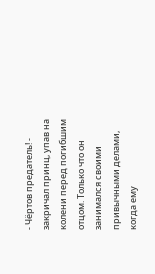- Чёртов предатель! - закричал принц, упав на колени перед погибшим отцом. Только что он занимался своими привычными делами, когда ему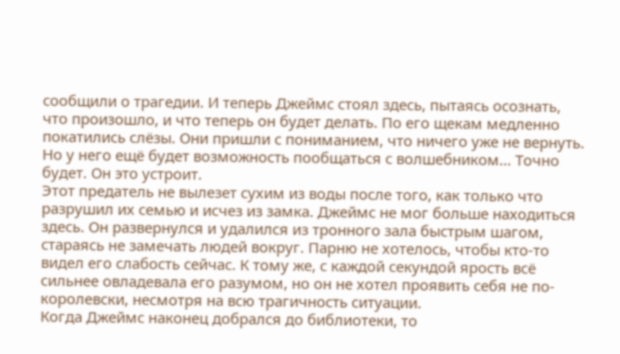сообщили о трагедии. И теперь Джеймс стоял здесь, пытаясь осознать, что произошло, и что теперь он будет делать. По его щекам медленно покатились слёзы. Они пришли с пониманием, что ничего уже не вернуть. Но у него ещё будет возможность пообщаться с волшебником... Точно будет. Он это устроит.
Этот предатель не вылезет сухим из воды после того, как только что разрушил их семью и исчез из замка. Джеймс не мог больше находиться здесь. Он развернулся и удалился из тронного зала быстрым шагом, стараясь не замечать людей вокруг. Парню не хотелось, чтобы кто-то видел его слабость сейчас. К тому же, с каждой секундой ярость всё сильнее овладевала его разумом, но он не хотел проявить себя не по-королевски, несмотря на всю трагичность ситуации.
Когда Джеймс наконец добрался до библиотеки, то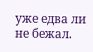уже едва ли не бежал.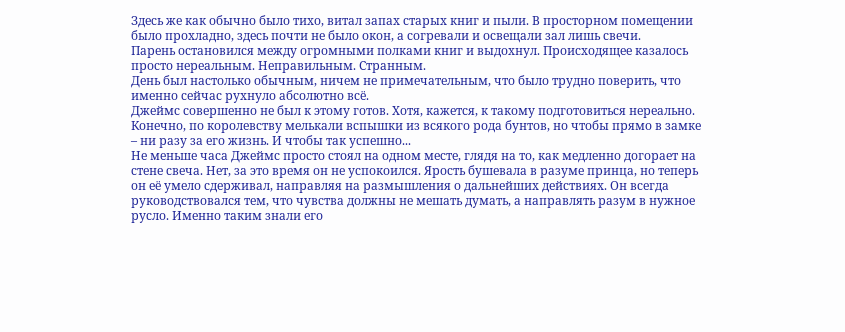Здесь же как обычно было тихо, витал запах старых книг и пыли. В просторном помещении было прохладно, здесь почти не было окон, а согревали и освещали зал лишь свечи.
Парень остановился между огромными полками книг и выдохнул. Происходящее казалось просто нереальным. Неправильным. Странным.
День был настолько обычным, ничем не примечательным, что было трудно поверить, что именно сейчас рухнуло абсолютно всё.
Джеймс совершенно не был к этому готов. Хотя, кажется, к такому подготовиться нереально. Конечно, по королевству мелькали вспышки из всякого рода бунтов, но чтобы прямо в замке – ни разу за его жизнь. И чтобы так успешно...
Не меньше часа Джеймс просто стоял на одном месте, глядя на то, как медленно догорает на стене свеча. Нет, за это время он не успокоился. Ярость бушевала в разуме принца, но теперь он её умело сдерживал, направляя на размышления о дальнейших действиях. Он всегда руководствовался тем, что чувства должны не мешать думать, а направлять разум в нужное русло. Именно таким знали его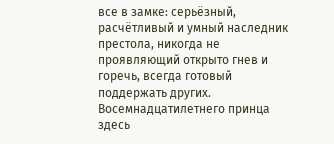все в замке: серьёзный, расчётливый и умный наследник престола, никогда не проявляющий открыто гнев и горечь, всегда готовый поддержать других. Восемнадцатилетнего принца здесь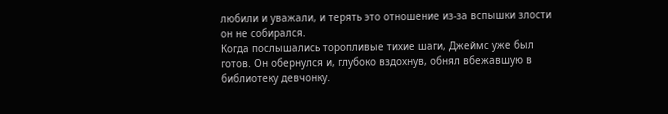любили и уважали, и терять это отношение из-за вспышки злости он не собирался.
Когда послышались торопливые тихие шаги, Джеймс уже был готов. Он обернулся и, глубоко вздохнув, обнял вбежавшую в библиотеку девчонку.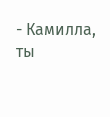- Камилла, ты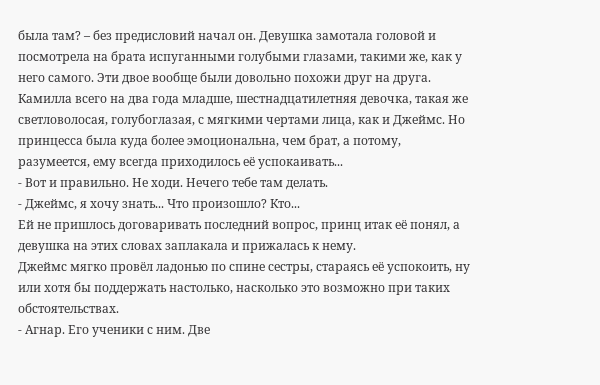была там? – без предисловий начал он. Девушка замотала головой и посмотрела на брата испуганными голубыми глазами, такими же, как у него самого. Эти двое вообще были довольно похожи друг на друга. Камилла всего на два года младше, шестнадцатилетняя девочка, такая же светловолосая, голубоглазая, с мягкими чертами лица, как и Джеймс. Но принцесса была куда более эмоциональна, чем брат, а потому, разумеется, ему всегда приходилось её успокаивать...
- Вот и правильно. Не ходи. Нечего тебе там делать.
- Джеймс, я хочу знать... Что произошло? Кто...
Ей не пришлось договаривать последний вопрос, принц итак её понял, а девушка на этих словах заплакала и прижалась к нему.
Джеймс мягко провёл ладонью по спине сестры, стараясь её успокоить, ну или хотя бы поддержать настолько, насколько это возможно при таких обстоятельствах.
- Агнар. Его ученики с ним. Две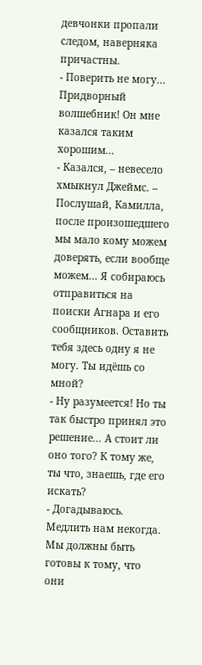девчонки пропали следом, наверняка причастны.
- Поверить не могу... Придворный волшебник! Он мне казался таким хорошим...
- Казался, – невесело хмыкнул Джеймс. – Послушай, Камилла, после произошедшего мы мало кому можем доверять, если вообще можем... Я собираюсь отправиться на поиски Агнара и его сообщников. Оставить тебя здесь одну я не могу. Ты идёшь со мной?
- Ну разумеется! Но ты так быстро принял это решение... А стоит ли оно того? К тому же, ты что, знаешь, где его искать?
- Догадываюсь. Медлить нам некогда. Мы должны быть готовы к тому, что они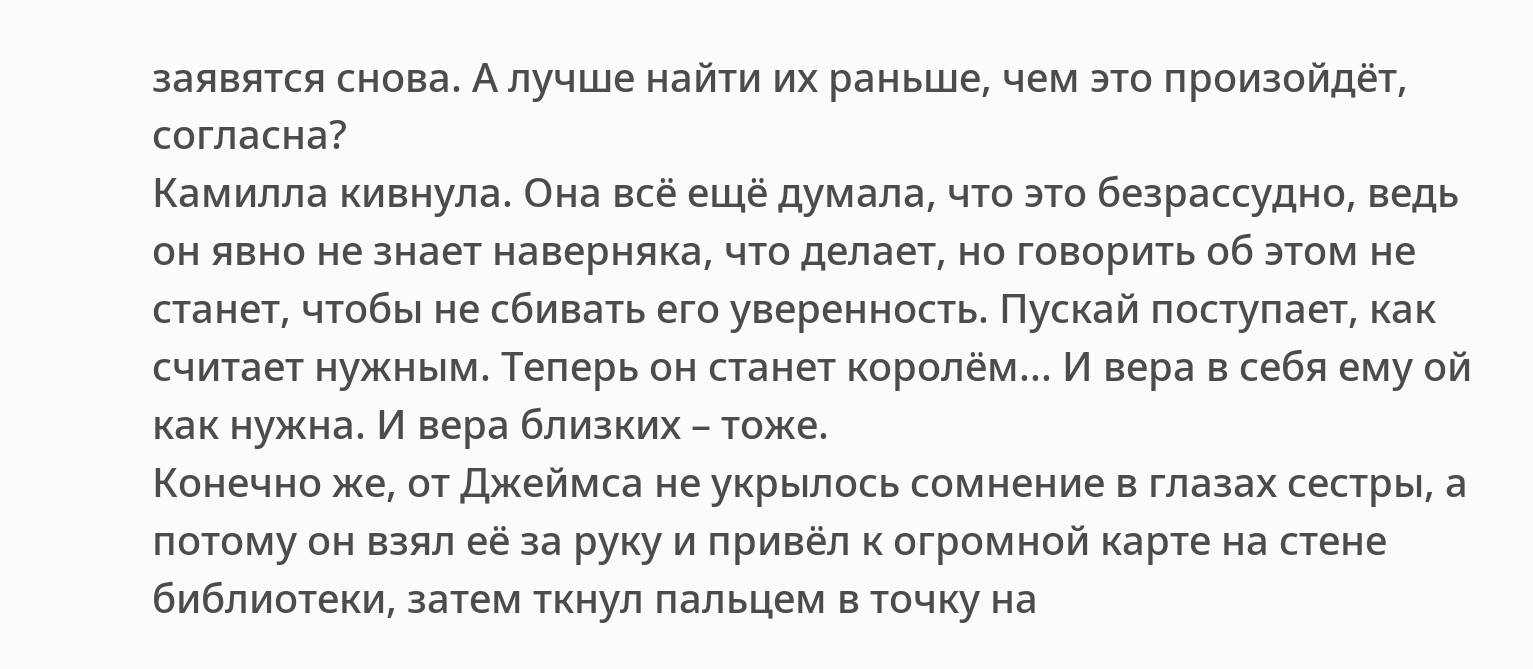заявятся снова. А лучше найти их раньше, чем это произойдёт, согласна?
Камилла кивнула. Она всё ещё думала, что это безрассудно, ведь он явно не знает наверняка, что делает, но говорить об этом не станет, чтобы не сбивать его уверенность. Пускай поступает, как считает нужным. Теперь он станет королём... И вера в себя ему ой как нужна. И вера близких – тоже.
Конечно же, от Джеймса не укрылось сомнение в глазах сестры, а потому он взял её за руку и привёл к огромной карте на стене библиотеки, затем ткнул пальцем в точку на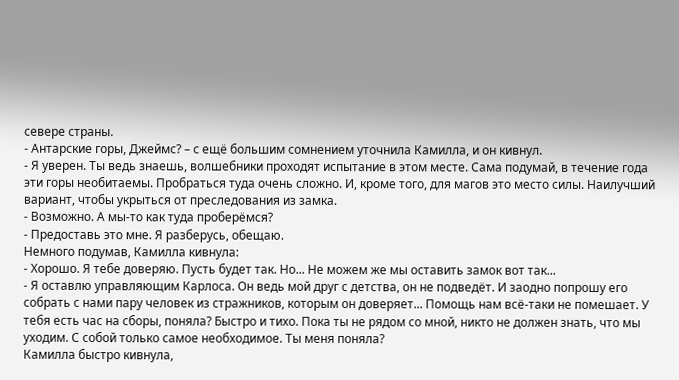севере страны.
- Антарские горы, Джеймс? – с ещё большим сомнением уточнила Камилла, и он кивнул.
- Я уверен. Ты ведь знаешь, волшебники проходят испытание в этом месте. Сама подумай, в течение года эти горы необитаемы. Пробраться туда очень сложно. И, кроме того, для магов это место силы. Наилучший вариант, чтобы укрыться от преследования из замка.
- Возможно. А мы-то как туда проберёмся?
- Предоставь это мне. Я разберусь, обещаю.
Немного подумав, Камилла кивнула:
- Хорошо. Я тебе доверяю. Пусть будет так. Но... Не можем же мы оставить замок вот так...
- Я оставлю управляющим Карлоса. Он ведь мой друг с детства, он не подведёт. И заодно попрошу его собрать с нами пару человек из стражников, которым он доверяет... Помощь нам всё-таки не помешает. У тебя есть час на сборы, поняла? Быстро и тихо. Пока ты не рядом со мной, никто не должен знать, что мы уходим. С собой только самое необходимое. Ты меня поняла?
Камилла быстро кивнула,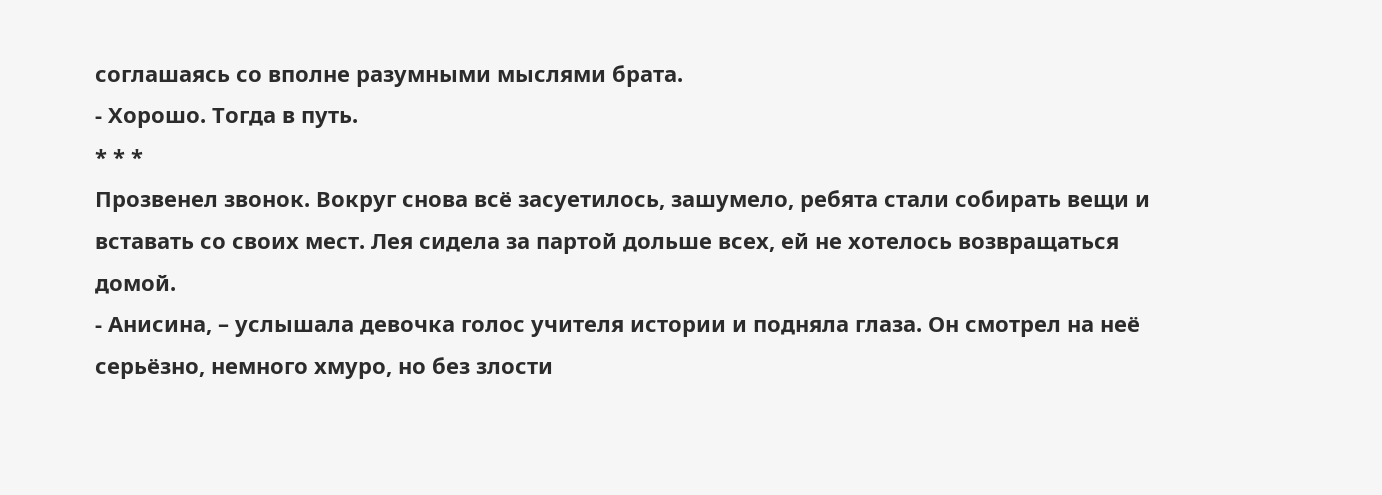соглашаясь со вполне разумными мыслями брата.
- Хорошо. Тогда в путь.
* * *
Прозвенел звонок. Вокруг снова всё засуетилось, зашумело, ребята стали собирать вещи и вставать со своих мест. Лея сидела за партой дольше всех, ей не хотелось возвращаться домой.
- Анисина, – услышала девочка голос учителя истории и подняла глаза. Он смотрел на неё серьёзно, немного хмуро, но без злости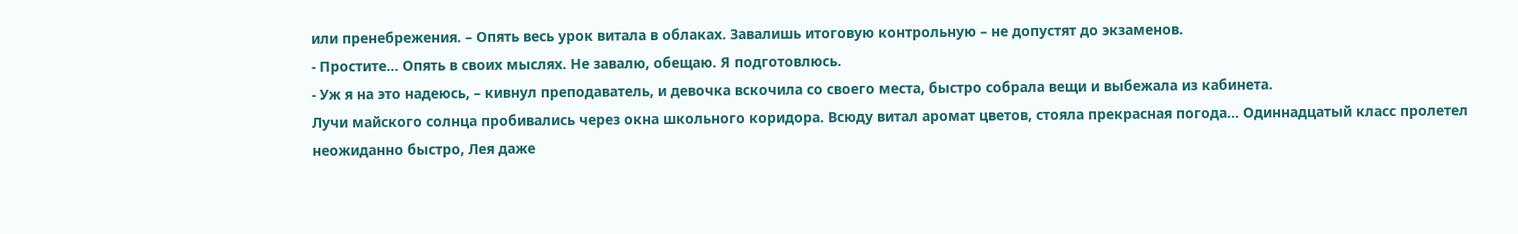или пренебрежения. – Опять весь урок витала в облаках. Завалишь итоговую контрольную – не допустят до экзаменов.
- Простите... Опять в своих мыслях. Не завалю, обещаю. Я подготовлюсь.
- Уж я на это надеюсь, – кивнул преподаватель, и девочка вскочила со своего места, быстро собрала вещи и выбежала из кабинета.
Лучи майского солнца пробивались через окна школьного коридора. Всюду витал аромат цветов, стояла прекрасная погода... Одиннадцатый класс пролетел неожиданно быстро, Лея даже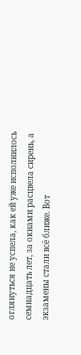оглянуться не успела, как ей уже исполнилось семнадцать лет, за окнами расцвела сирень, а экзамены стали всё ближе. Вот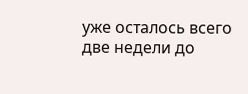уже осталось всего две недели до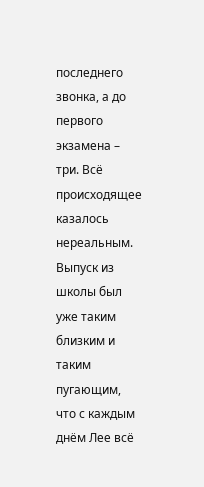последнего звонка, а до первого экзамена – три. Всё происходящее казалось нереальным. Выпуск из школы был уже таким близким и таким пугающим, что с каждым днём Лее всё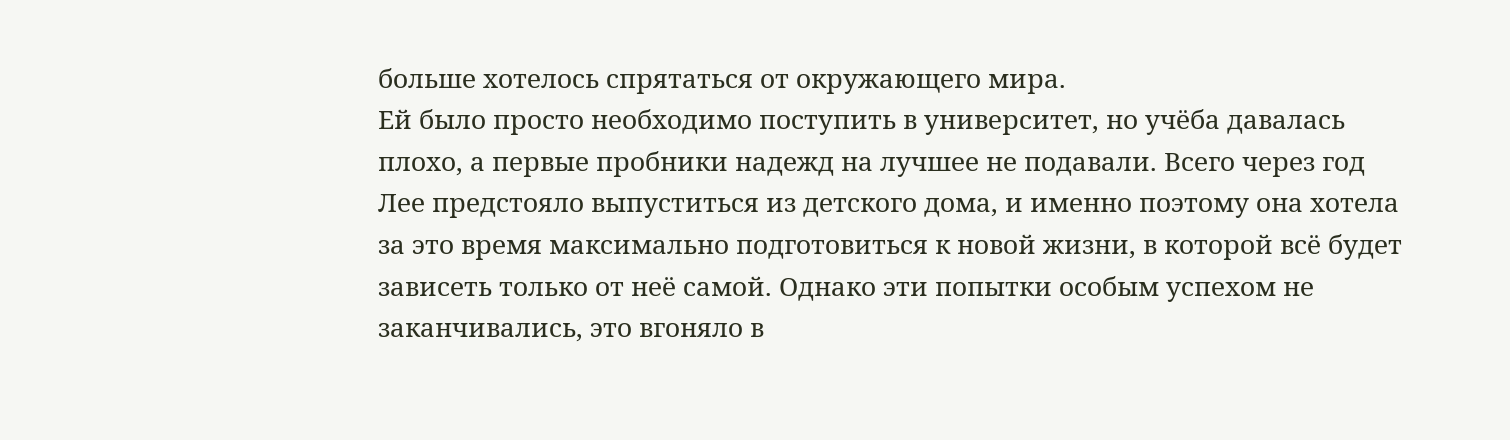больше хотелось спрятаться от окружающего мира.
Ей было просто необходимо поступить в университет, но учёба давалась плохо, а первые пробники надежд на лучшее не подавали. Всего через год Лее предстояло выпуститься из детского дома, и именно поэтому она хотела за это время максимально подготовиться к новой жизни, в которой всё будет зависеть только от неё самой. Однако эти попытки особым успехом не заканчивались, это вгоняло в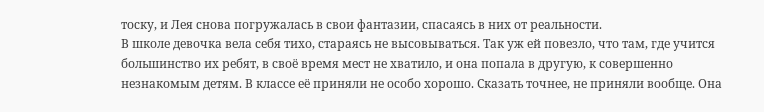тоску, и Лея снова погружалась в свои фантазии, спасаясь в них от реальности.
В школе девочка вела себя тихо, стараясь не высовываться. Так уж ей повезло, что там, где учится большинство их ребят, в своё время мест не хватило, и она попала в другую, к совершенно незнакомым детям. В классе её приняли не особо хорошо. Сказать точнее, не приняли вообще. Она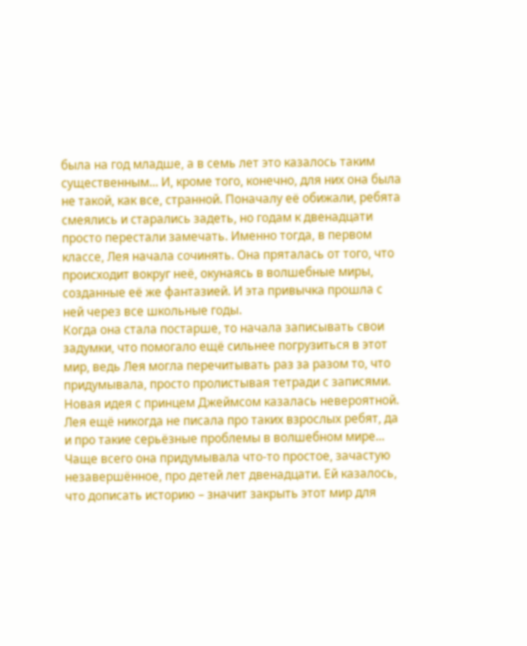была на год младше, а в семь лет это казалось таким существенным... И, кроме того, конечно, для них она была не такой, как все, странной. Поначалу её обижали, ребята смеялись и старались задеть, но годам к двенадцати просто перестали замечать. Именно тогда, в первом классе, Лея начала сочинять. Она пряталась от того, что происходит вокруг неё, окунаясь в волшебные миры, созданные её же фантазией. И эта привычка прошла с ней через все школьные годы.
Когда она стала постарше, то начала записывать свои задумки, что помогало ещё сильнее погрузиться в этот мир, ведь Лея могла перечитывать раз за разом то, что придумывала, просто пролистывая тетради с записями.
Новая идея с принцем Джеймсом казалась невероятной. Лея ещё никогда не писала про таких взрослых ребят, да и про такие серьёзные проблемы в волшебном мире... Чаще всего она придумывала что-то простое, зачастую незавершённое, про детей лет двенадцати. Ей казалось, что дописать историю – значит закрыть этот мир для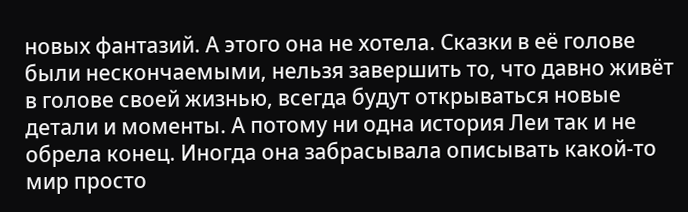новых фантазий. А этого она не хотела. Сказки в её голове были нескончаемыми, нельзя завершить то, что давно живёт в голове своей жизнью, всегда будут открываться новые детали и моменты. А потому ни одна история Леи так и не обрела конец. Иногда она забрасывала описывать какой-то мир просто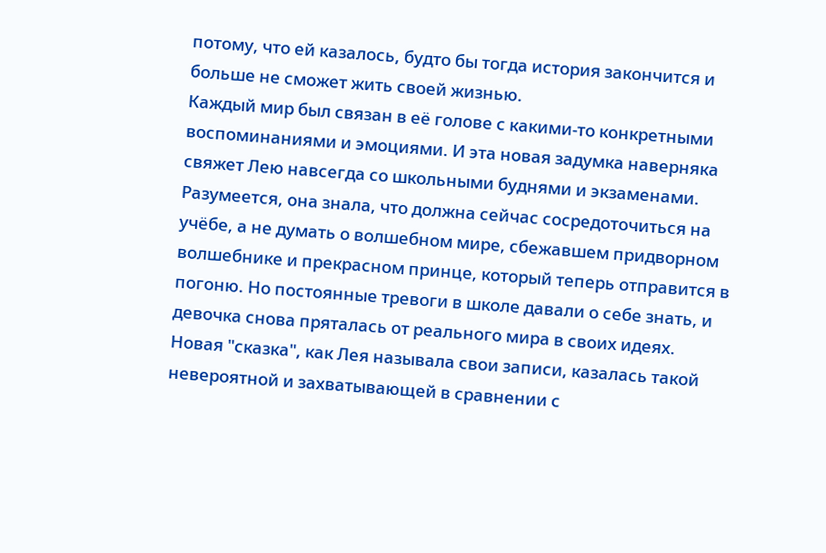потому, что ей казалось, будто бы тогда история закончится и больше не сможет жить своей жизнью.
Каждый мир был связан в её голове с какими-то конкретными воспоминаниями и эмоциями. И эта новая задумка наверняка свяжет Лею навсегда со школьными буднями и экзаменами.
Разумеется, она знала, что должна сейчас сосредоточиться на учёбе, а не думать о волшебном мире, сбежавшем придворном волшебнике и прекрасном принце, который теперь отправится в погоню. Но постоянные тревоги в школе давали о себе знать, и девочка снова пряталась от реального мира в своих идеях.
Новая "сказка", как Лея называла свои записи, казалась такой невероятной и захватывающей в сравнении с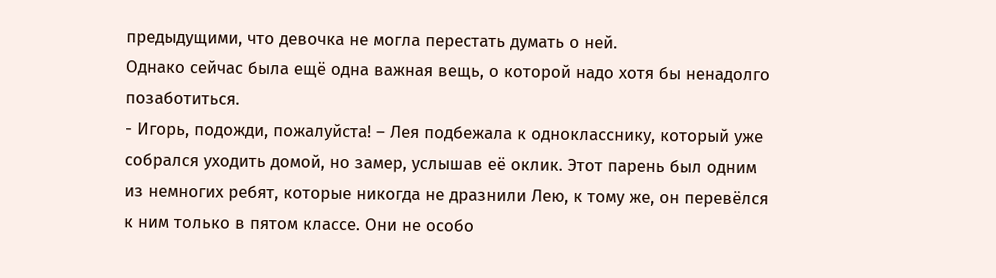предыдущими, что девочка не могла перестать думать о ней.
Однако сейчас была ещё одна важная вещь, о которой надо хотя бы ненадолго позаботиться.
- Игорь, подожди, пожалуйста! – Лея подбежала к однокласснику, который уже собрался уходить домой, но замер, услышав её оклик. Этот парень был одним из немногих ребят, которые никогда не дразнили Лею, к тому же, он перевёлся к ним только в пятом классе. Они не особо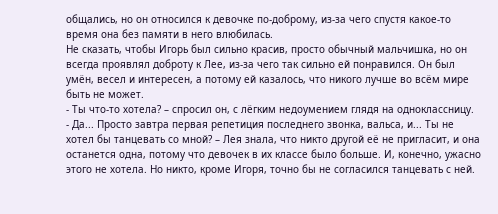общались, но он относился к девочке по-доброму, из-за чего спустя какое-то время она без памяти в него влюбилась.
Не сказать, чтобы Игорь был сильно красив, просто обычный мальчишка, но он всегда проявлял доброту к Лее, из-за чего так сильно ей понравился. Он был умён, весел и интересен, а потому ей казалось, что никого лучше во всём мире быть не может.
- Ты что-то хотела? – спросил он, с лёгким недоумением глядя на одноклассницу.
- Да... Просто завтра первая репетиция последнего звонка, вальса, и... Ты не хотел бы танцевать со мной? – Лея знала, что никто другой её не пригласит, и она останется одна, потому что девочек в их классе было больше. И, конечно, ужасно этого не хотела. Но никто, кроме Игоря, точно бы не согласился танцевать с ней.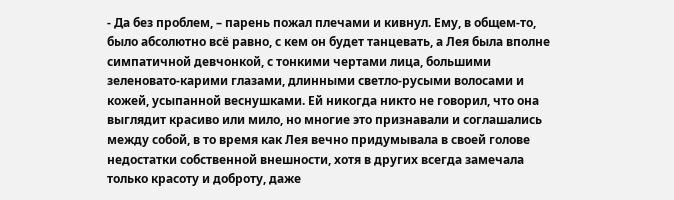- Да без проблем, – парень пожал плечами и кивнул. Ему, в общем-то, было абсолютно всё равно, с кем он будет танцевать, а Лея была вполне симпатичной девчонкой, с тонкими чертами лица, большими зеленовато-карими глазами, длинными светло-русыми волосами и кожей, усыпанной веснушками. Ей никогда никто не говорил, что она выглядит красиво или мило, но многие это признавали и соглашались между собой, в то время как Лея вечно придумывала в своей голове недостатки собственной внешности, хотя в других всегда замечала только красоту и доброту, даже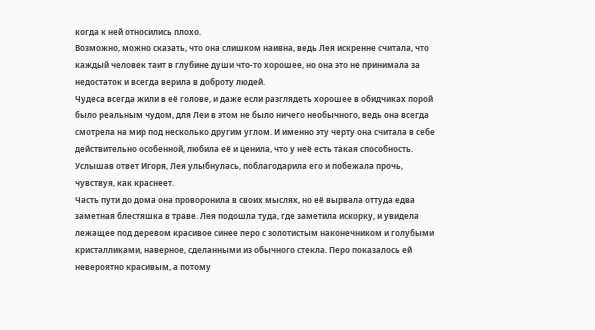когда к ней относились плохо.
Возможно, можно сказать, что она слишком наивна, ведь Лея искренне считала, что каждый человек таит в глубине души что-то хорошее, но она это не принимала за недостаток и всегда верила в доброту людей.
Чудеса всегда жили в её голове, и даже если разглядеть хорошее в обидчиках порой было реальным чудом, для Леи в этом не было ничего необычного, ведь она всегда смотрела на мир под несколько другим углом. И именно эту черту она считала в себе действительно особенной, любила её и ценила, что у неё есть такая способность.
Услышав ответ Игоря, Лея улыбнулась, поблагодарила его и побежала прочь, чувствуя, как краснеет.
Часть пути до дома она проворонила в своих мыслях, но её вырвала оттуда едва заметная блестяшка в траве. Лея подошла туда, где заметила искорку, и увидела лежащее под деревом красивое синее перо с золотистым наконечником и голубыми кристалликами, наверное, сделанными из обычного стекла. Перо показалось ей невероятно красивым, а потому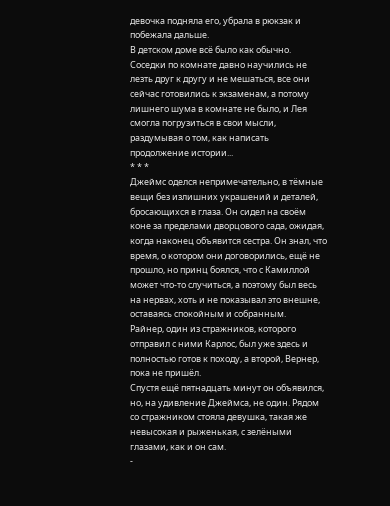девочка подняла его, убрала в рюкзак и побежала дальше.
В детском доме всё было как обычно. Соседки по комнате давно научились не лезть друг к другу и не мешаться, все они сейчас готовились к экзаменам, а потому лишнего шума в комнате не было, и Лея смогла погрузиться в свои мысли, раздумывая о том, как написать продолжение истории...
* * *
Джеймс оделся непримечательно, в тёмные вещи без излишних украшений и деталей, бросающихся в глаза. Он сидел на своём коне за пределами дворцового сада, ожидая, когда наконец объявится сестра. Он знал, что время, о котором они договорились, ещё не прошло, но принц боялся, что с Камиллой может что-то случиться, а поэтому был весь на нервах, хоть и не показывал это внешне, оставаясь спокойным и собранным.
Райнер, один из стражников, которого отправил с ними Карлос, был уже здесь и полностью готов к походу, а второй, Вернер, пока не пришёл.
Спустя ещё пятнадцать минут он объявился, но, на удивление Джеймса, не один. Рядом со стражником стояла девушка, такая же невысокая и рыженькая, с зелёными глазами, как и он сам.
-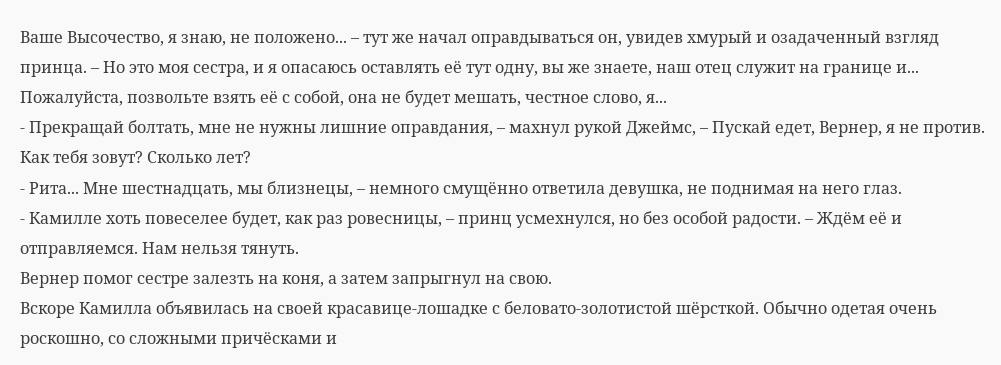Ваше Высочество, я знаю, не положено... – тут же начал оправдываться он, увидев хмурый и озадаченный взгляд принца. – Но это моя сестра, и я опасаюсь оставлять её тут одну, вы же знаете, наш отец служит на границе и... Пожалуйста, позвольте взять её с собой, она не будет мешать, честное слово, я...
- Прекращай болтать, мне не нужны лишние оправдания, – махнул рукой Джеймс, – Пускай едет, Вернер, я не против. Как тебя зовут? Сколько лет?
- Рита... Мне шестнадцать, мы близнецы, – немного смущённо ответила девушка, не поднимая на него глаз.
- Камилле хоть повеселее будет, как раз ровесницы, – принц усмехнулся, но без особой радости. – Ждём её и отправляемся. Нам нельзя тянуть.
Вернер помог сестре залезть на коня, а затем запрыгнул на свою.
Вскоре Камилла объявилась на своей красавице-лошадке с беловато-золотистой шёрсткой. Обычно одетая очень роскошно, со сложными причёсками и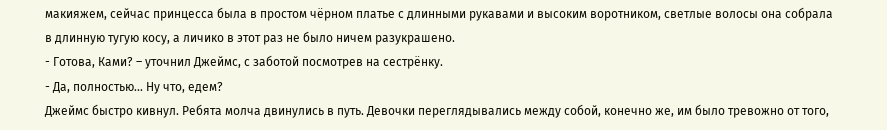макияжем, сейчас принцесса была в простом чёрном платье с длинными рукавами и высоким воротником, светлые волосы она собрала в длинную тугую косу, а личико в этот раз не было ничем разукрашено.
- Готова, Ками? – уточнил Джеймс, с заботой посмотрев на сестрёнку.
- Да, полностью... Ну что, едем?
Джеймс быстро кивнул. Ребята молча двинулись в путь. Девочки переглядывались между собой, конечно же, им было тревожно от того,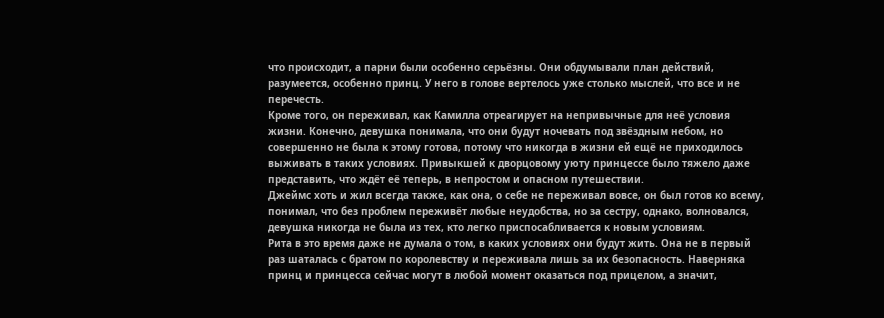что происходит, а парни были особенно серьёзны. Они обдумывали план действий, разумеется, особенно принц. У него в голове вертелось уже столько мыслей, что все и не перечесть.
Кроме того, он переживал, как Камилла отреагирует на непривычные для неё условия жизни. Конечно, девушка понимала, что они будут ночевать под звёздным небом, но совершенно не была к этому готова, потому что никогда в жизни ей ещё не приходилось выживать в таких условиях. Привыкшей к дворцовому уюту принцессе было тяжело даже представить, что ждёт её теперь, в непростом и опасном путешествии.
Джеймс хоть и жил всегда также, как она, о себе не переживал вовсе, он был готов ко всему, понимал, что без проблем переживёт любые неудобства, но за сестру, однако, волновался, девушка никогда не была из тех, кто легко приспосабливается к новым условиям.
Рита в это время даже не думала о том, в каких условиях они будут жить. Она не в первый раз шаталась с братом по королевству и переживала лишь за их безопасность. Наверняка принц и принцесса сейчас могут в любой момент оказаться под прицелом, а значит,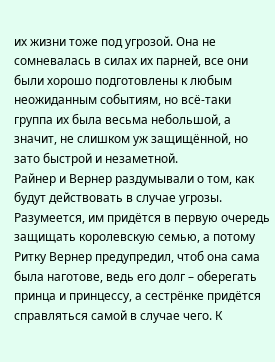их жизни тоже под угрозой. Она не сомневалась в силах их парней, все они были хорошо подготовлены к любым неожиданным событиям, но всё-таки группа их была весьма небольшой, а значит, не слишком уж защищённой, но зато быстрой и незаметной.
Райнер и Вернер раздумывали о том, как будут действовать в случае угрозы. Разумеется, им придётся в первую очередь защищать королевскую семью, а потому Ритку Вернер предупредил, чтоб она сама была наготове, ведь его долг – оберегать принца и принцессу, а сестрёнке придётся справляться самой в случае чего. К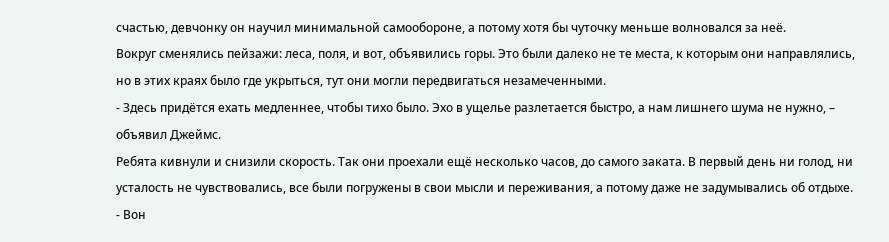счастью, девчонку он научил минимальной самообороне, а потому хотя бы чуточку меньше волновался за неё.
Вокруг сменялись пейзажи: леса, поля, и вот, объявились горы. Это были далеко не те места, к которым они направлялись, но в этих краях было где укрыться, тут они могли передвигаться незамеченными.
- Здесь придётся ехать медленнее, чтобы тихо было. Эхо в ущелье разлетается быстро, а нам лишнего шума не нужно, – объявил Джеймс.
Ребята кивнули и снизили скорость. Так они проехали ещё несколько часов, до самого заката. В первый день ни голод, ни усталость не чувствовались, все были погружены в свои мысли и переживания, а потому даже не задумывались об отдыхе.
- Вон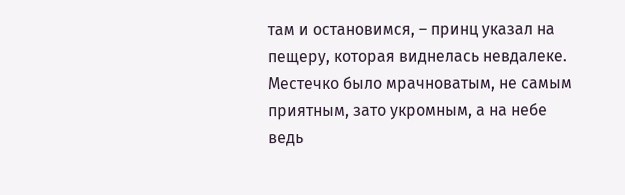там и остановимся, – принц указал на пещеру, которая виднелась невдалеке.
Местечко было мрачноватым, не самым приятным, зато укромным, а на небе ведь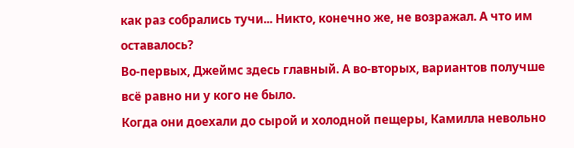как раз собрались тучи... Никто, конечно же, не возражал. А что им оставалось?
Во-первых, Джеймс здесь главный. А во-вторых, вариантов получше всё равно ни у кого не было.
Когда они доехали до сырой и холодной пещеры, Камилла невольно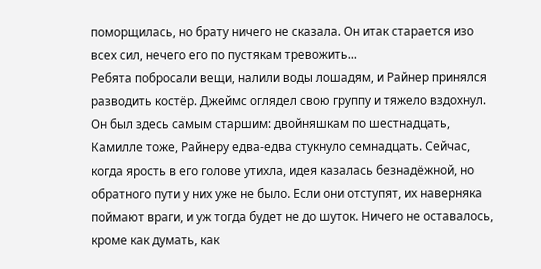поморщилась, но брату ничего не сказала. Он итак старается изо всех сил, нечего его по пустякам тревожить...
Ребята побросали вещи, налили воды лошадям, и Райнер принялся разводить костёр. Джеймс оглядел свою группу и тяжело вздохнул. Он был здесь самым старшим: двойняшкам по шестнадцать, Камилле тоже, Райнеру едва-едва стукнуло семнадцать. Сейчас, когда ярость в его голове утихла, идея казалась безнадёжной, но обратного пути у них уже не было. Если они отступят, их наверняка поймают враги, и уж тогда будет не до шуток. Ничего не оставалось, кроме как думать, как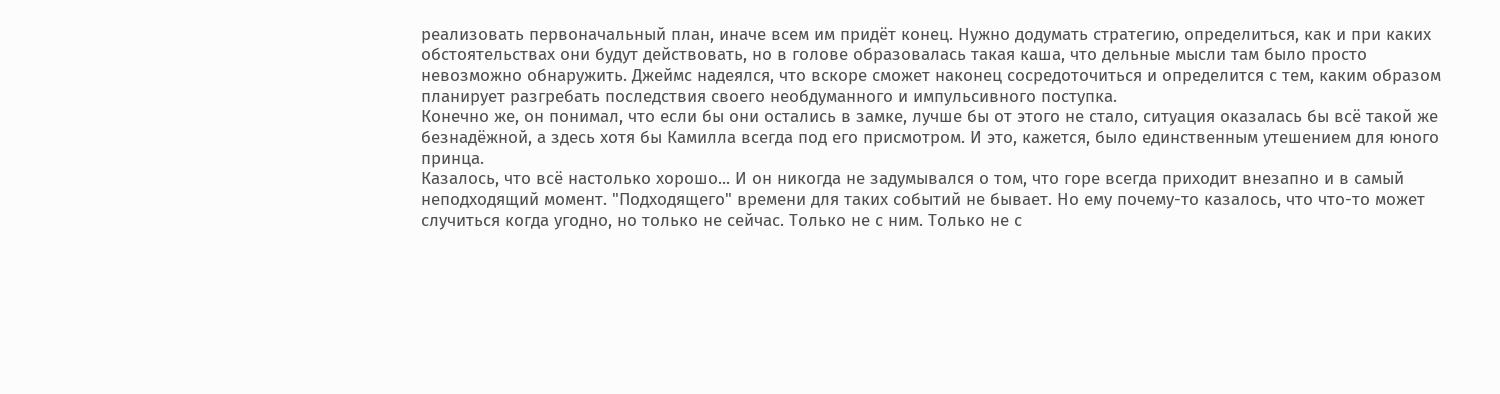реализовать первоначальный план, иначе всем им придёт конец. Нужно додумать стратегию, определиться, как и при каких обстоятельствах они будут действовать, но в голове образовалась такая каша, что дельные мысли там было просто невозможно обнаружить. Джеймс надеялся, что вскоре сможет наконец сосредоточиться и определится с тем, каким образом планирует разгребать последствия своего необдуманного и импульсивного поступка.
Конечно же, он понимал, что если бы они остались в замке, лучше бы от этого не стало, ситуация оказалась бы всё такой же безнадёжной, а здесь хотя бы Камилла всегда под его присмотром. И это, кажется, было единственным утешением для юного принца.
Казалось, что всё настолько хорошо... И он никогда не задумывался о том, что горе всегда приходит внезапно и в самый неподходящий момент. "Подходящего" времени для таких событий не бывает. Но ему почему-то казалось, что что-то может случиться когда угодно, но только не сейчас. Только не с ним. Только не с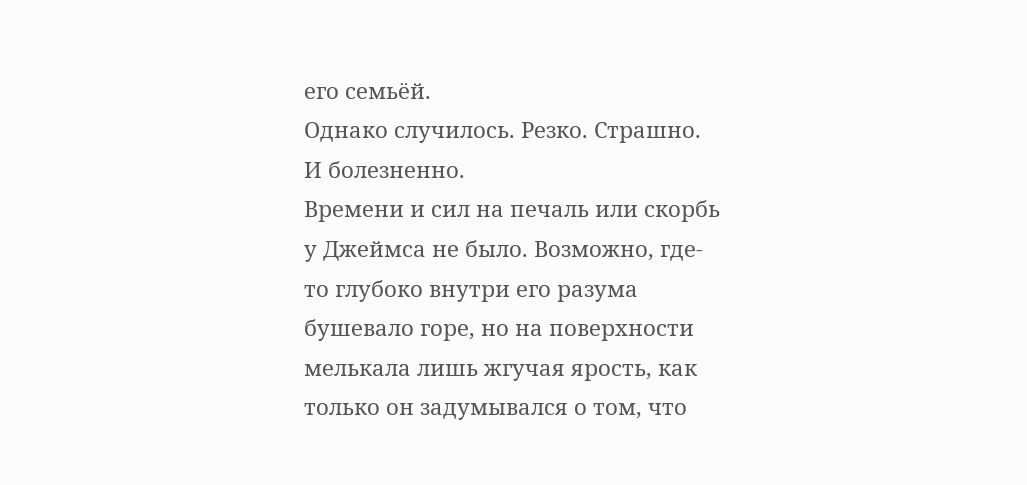его семьёй.
Однако случилось. Резко. Страшно. И болезненно.
Времени и сил на печаль или скорбь у Джеймса не было. Возможно, где-то глубоко внутри его разума бушевало горе, но на поверхности мелькала лишь жгучая ярость, как только он задумывался о том, что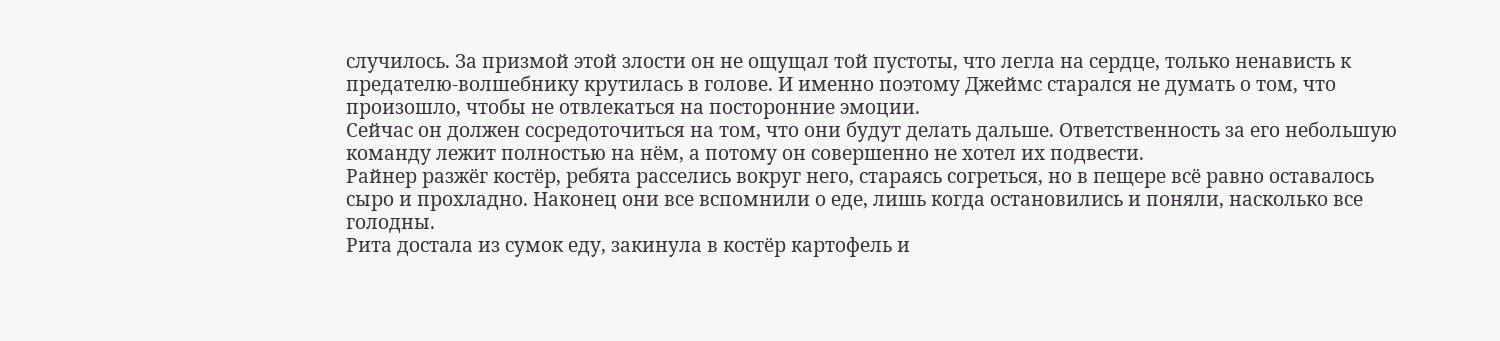случилось. За призмой этой злости он не ощущал той пустоты, что легла на сердце, только ненависть к предателю-волшебнику крутилась в голове. И именно поэтому Джеймс старался не думать о том, что произошло, чтобы не отвлекаться на посторонние эмоции.
Сейчас он должен сосредоточиться на том, что они будут делать дальше. Ответственность за его небольшую команду лежит полностью на нём, а потому он совершенно не хотел их подвести.
Райнер разжёг костёр, ребята расселись вокруг него, стараясь согреться, но в пещере всё равно оставалось сыро и прохладно. Наконец они все вспомнили о еде, лишь когда остановились и поняли, насколько все голодны.
Рита достала из сумок еду, закинула в костёр картофель и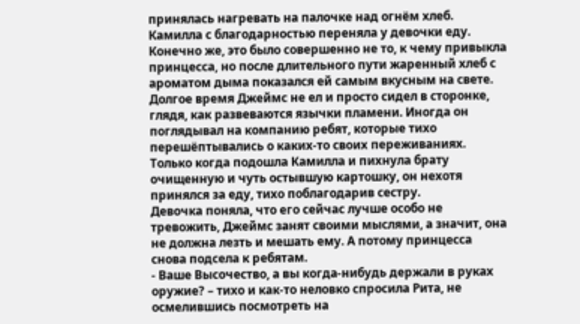принялась нагревать на палочке над огнём хлеб.
Камилла с благодарностью переняла у девочки еду. Конечно же, это было совершенно не то, к чему привыкла принцесса, но после длительного пути жаренный хлеб с ароматом дыма показался ей самым вкусным на свете.
Долгое время Джеймс не ел и просто сидел в сторонке, глядя, как развеваются язычки пламени. Иногда он поглядывал на компанию ребят, которые тихо перешёптывались о каких-то своих переживаниях.
Только когда подошла Камилла и пихнула брату очищенную и чуть остывшую картошку, он нехотя принялся за еду, тихо поблагодарив сестру.
Девочка поняла, что его сейчас лучше особо не тревожить, Джеймс занят своими мыслями, а значит, она не должна лезть и мешать ему. А потому принцесса снова подсела к ребятам.
- Ваше Высочество, а вы когда-нибудь держали в руках оружие? – тихо и как-то неловко спросила Рита, не осмелившись посмотреть на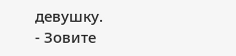девушку.
- Зовите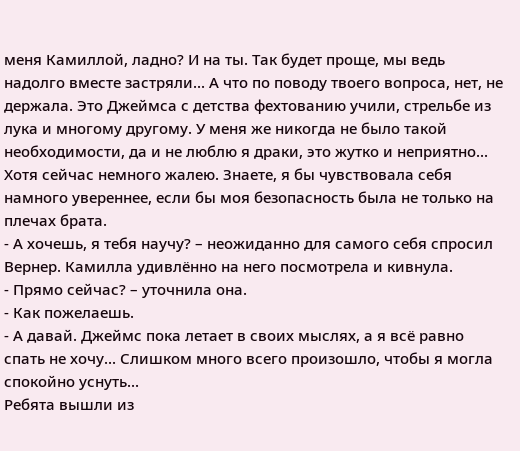меня Камиллой, ладно? И на ты. Так будет проще, мы ведь надолго вместе застряли... А что по поводу твоего вопроса, нет, не держала. Это Джеймса с детства фехтованию учили, стрельбе из лука и многому другому. У меня же никогда не было такой необходимости, да и не люблю я драки, это жутко и неприятно... Хотя сейчас немного жалею. Знаете, я бы чувствовала себя намного увереннее, если бы моя безопасность была не только на плечах брата.
- А хочешь, я тебя научу? – неожиданно для самого себя спросил Вернер. Камилла удивлённо на него посмотрела и кивнула.
- Прямо сейчас? – уточнила она.
- Как пожелаешь.
- А давай. Джеймс пока летает в своих мыслях, а я всё равно спать не хочу... Слишком много всего произошло, чтобы я могла спокойно уснуть...
Ребята вышли из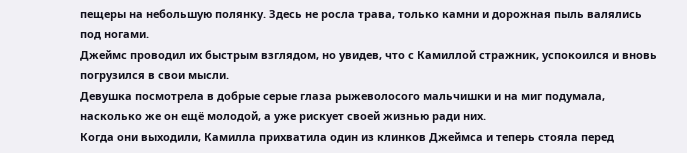пещеры на небольшую полянку. Здесь не росла трава, только камни и дорожная пыль валялись под ногами.
Джеймс проводил их быстрым взглядом, но увидев, что с Камиллой стражник, успокоился и вновь погрузился в свои мысли.
Девушка посмотрела в добрые серые глаза рыжеволосого мальчишки и на миг подумала, насколько же он ещё молодой, а уже рискует своей жизнью ради них.
Когда они выходили, Камилла прихватила один из клинков Джеймса и теперь стояла перед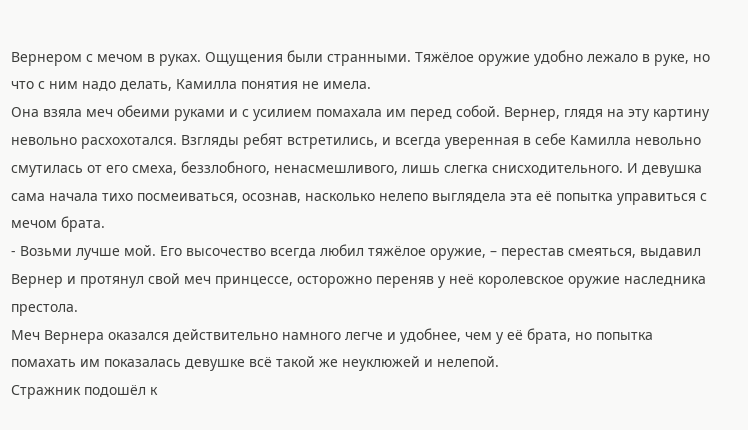Вернером с мечом в руках. Ощущения были странными. Тяжёлое оружие удобно лежало в руке, но что с ним надо делать, Камилла понятия не имела.
Она взяла меч обеими руками и с усилием помахала им перед собой. Вернер, глядя на эту картину невольно расхохотался. Взгляды ребят встретились, и всегда уверенная в себе Камилла невольно смутилась от его смеха, беззлобного, ненасмешливого, лишь слегка снисходительного. И девушка сама начала тихо посмеиваться, осознав, насколько нелепо выглядела эта её попытка управиться с мечом брата.
- Возьми лучше мой. Его высочество всегда любил тяжёлое оружие, – перестав смеяться, выдавил Вернер и протянул свой меч принцессе, осторожно переняв у неё королевское оружие наследника престола.
Меч Вернера оказался действительно намного легче и удобнее, чем у её брата, но попытка помахать им показалась девушке всё такой же неуклюжей и нелепой.
Стражник подошёл к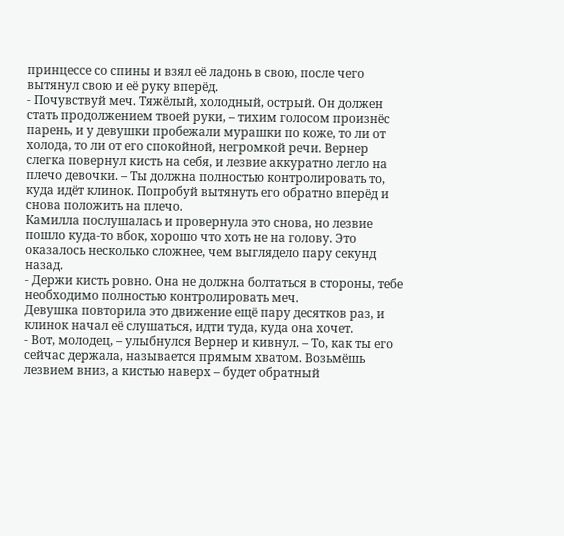принцессе со спины и взял её ладонь в свою, после чего вытянул свою и её руку вперёд.
- Почувствуй меч. Тяжёлый, холодный, острый. Он должен стать продолжением твоей руки, – тихим голосом произнёс парень, и у девушки пробежали мурашки по коже, то ли от холода, то ли от его спокойной, негромкой речи. Вернер слегка повернул кисть на себя, и лезвие аккуратно легло на плечо девочки. – Ты должна полностью контролировать то, куда идёт клинок. Попробуй вытянуть его обратно вперёд и снова положить на плечо.
Камилла послушалась и провернула это снова, но лезвие пошло куда-то вбок, хорошо что хоть не на голову. Это оказалось несколько сложнее, чем выглядело пару секунд назад.
- Держи кисть ровно. Она не должна болтаться в стороны, тебе необходимо полностью контролировать меч.
Девушка повторила это движение ещё пару десятков раз, и клинок начал её слушаться, идти туда, куда она хочет.
- Вот, молодец, – улыбнулся Вернер и кивнул. – То, как ты его сейчас держала, называется прямым хватом. Возьмёшь лезвием вниз, а кистью наверх – будет обратный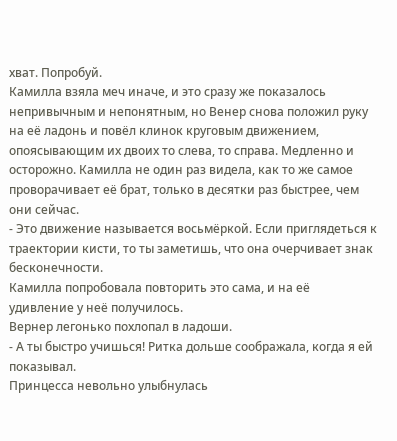хват. Попробуй.
Камилла взяла меч иначе, и это сразу же показалось непривычным и непонятным, но Венер снова положил руку на её ладонь и повёл клинок круговым движением, опоясывающим их двоих то слева, то справа. Медленно и осторожно. Камилла не один раз видела, как то же самое проворачивает её брат, только в десятки раз быстрее, чем они сейчас.
- Это движение называется восьмёркой. Если приглядеться к траектории кисти, то ты заметишь, что она очерчивает знак бесконечности.
Камилла попробовала повторить это сама, и на её удивление у неё получилось.
Вернер легонько похлопал в ладоши.
- А ты быстро учишься! Ритка дольше соображала, когда я ей показывал.
Принцесса невольно улыбнулась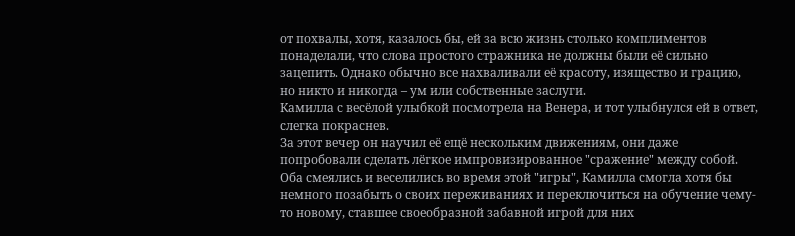от похвалы, хотя, казалось бы, ей за всю жизнь столько комплиментов понаделали, что слова простого стражника не должны были её сильно зацепить. Однако обычно все нахваливали её красоту, изящество и грацию, но никто и никогда – ум или собственные заслуги.
Камилла с весёлой улыбкой посмотрела на Венера, и тот улыбнулся ей в ответ, слегка покраснев.
За этот вечер он научил её ещё нескольким движениям, они даже попробовали сделать лёгкое импровизированное "сражение" между собой. Оба смеялись и веселились во время этой "игры", Камилла смогла хотя бы немного позабыть о своих переживаниях и переключиться на обучение чему-то новому, ставшее своеобразной забавной игрой для них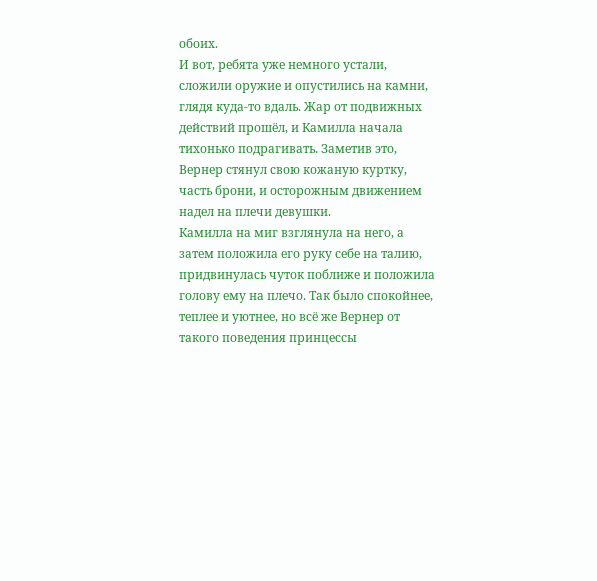обоих.
И вот, ребята уже немного устали, сложили оружие и опустились на камни, глядя куда-то вдаль. Жар от подвижных действий прошёл, и Камилла начала тихонько подрагивать. Заметив это, Вернер стянул свою кожаную куртку, часть брони, и осторожным движением надел на плечи девушки.
Камилла на миг взглянула на него, а затем положила его руку себе на талию, придвинулась чуток поближе и положила голову ему на плечо. Так было спокойнее, теплее и уютнее, но всё же Вернер от такого поведения принцессы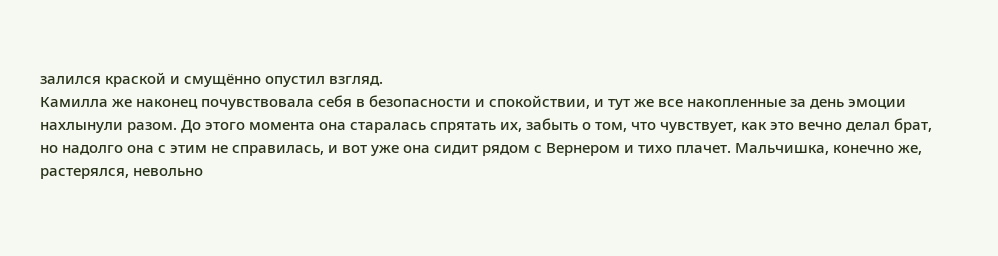залился краской и смущённо опустил взгляд.
Камилла же наконец почувствовала себя в безопасности и спокойствии, и тут же все накопленные за день эмоции нахлынули разом. До этого момента она старалась спрятать их, забыть о том, что чувствует, как это вечно делал брат, но надолго она с этим не справилась, и вот уже она сидит рядом с Вернером и тихо плачет. Мальчишка, конечно же, растерялся, невольно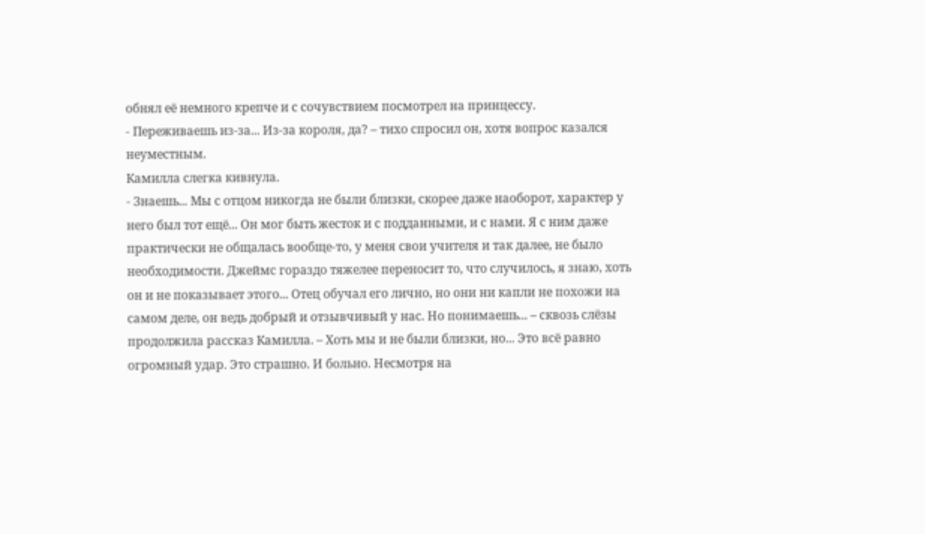обнял её немного крепче и с сочувствием посмотрел на принцессу.
- Переживаешь из-за... Из-за короля, да? – тихо спросил он, хотя вопрос казался неуместным.
Камилла слегка кивнула.
- Знаешь... Мы с отцом никогда не были близки, скорее даже наоборот, характер у него был тот ещё... Он мог быть жесток и с подданными, и с нами. Я с ним даже практически не общалась вообще-то, у меня свои учителя и так далее, не было необходимости. Джеймс гораздо тяжелее переносит то, что случилось, я знаю, хоть он и не показывает этого... Отец обучал его лично, но они ни капли не похожи на самом деле, он ведь добрый и отзывчивый у нас. Но понимаешь... – сквозь слёзы продолжила рассказ Камилла. – Хоть мы и не были близки, но... Это всё равно огромный удар. Это страшно. И больно. Несмотря на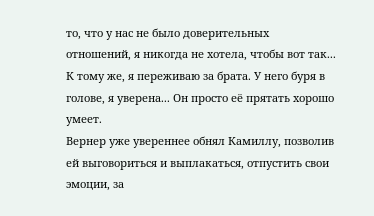то, что у нас не было доверительных отношений, я никогда не хотела, чтобы вот так... К тому же, я переживаю за брата. У него буря в голове, я уверена... Он просто её прятать хорошо умеет.
Вернер уже увереннее обнял Камиллу, позволив ей выговориться и выплакаться, отпустить свои эмоции, за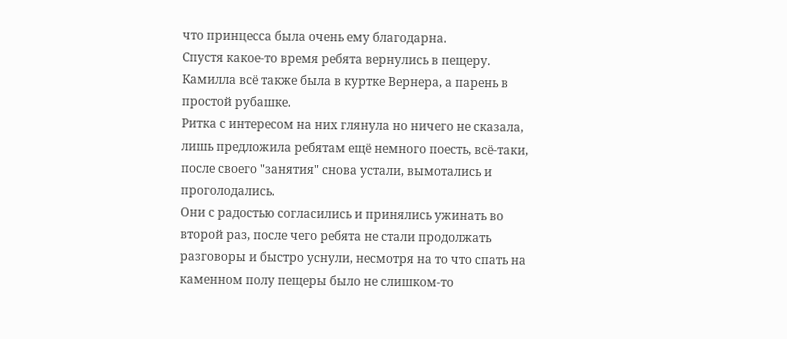что принцесса была очень ему благодарна.
Спустя какое-то время ребята вернулись в пещеру. Камилла всё также была в куртке Вернера, а парень в простой рубашке.
Ритка с интересом на них глянула но ничего не сказала, лишь предложила ребятам ещё немного поесть, всё-таки, после своего "занятия" снова устали, вымотались и проголодались.
Они с радостью согласились и принялись ужинать во второй раз, после чего ребята не стали продолжать разговоры и быстро уснули, несмотря на то что спать на каменном полу пещеры было не слишком-то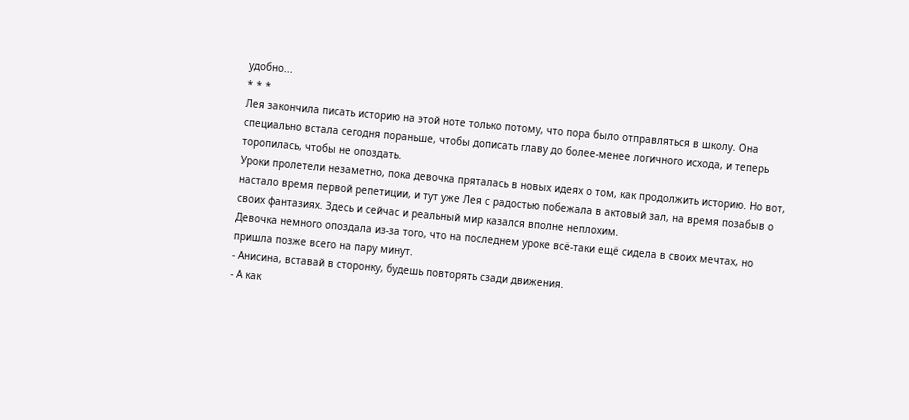удобно...
* * *
Лея закончила писать историю на этой ноте только потому, что пора было отправляться в школу. Она специально встала сегодня пораньше, чтобы дописать главу до более-менее логичного исхода, и теперь торопилась, чтобы не опоздать.
Уроки пролетели незаметно, пока девочка пряталась в новых идеях о том, как продолжить историю. Но вот, настало время первой репетиции, и тут уже Лея с радостью побежала в актовый зал, на время позабыв о своих фантазиях. Здесь и сейчас и реальный мир казался вполне неплохим.
Девочка немного опоздала из-за того, что на последнем уроке всё-таки ещё сидела в своих мечтах, но пришла позже всего на пару минут.
- Анисина, вставай в сторонку, будешь повторять сзади движения.
- А как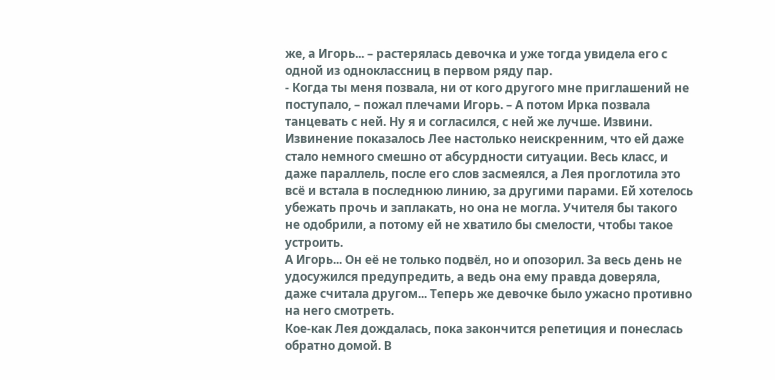же, а Игорь... – растерялась девочка и уже тогда увидела его с одной из одноклассниц в первом ряду пар.
- Когда ты меня позвала, ни от кого другого мне приглашений не поступало, – пожал плечами Игорь. – А потом Ирка позвала танцевать с ней. Ну я и согласился, с ней же лучше. Извини.
Извинение показалось Лее настолько неискренним, что ей даже стало немного смешно от абсурдности ситуации. Весь класс, и даже параллель, после его слов засмеялся, а Лея проглотила это всё и встала в последнюю линию, за другими парами. Ей хотелось убежать прочь и заплакать, но она не могла. Учителя бы такого не одобрили, а потому ей не хватило бы смелости, чтобы такое устроить.
А Игорь... Он её не только подвёл, но и опозорил. За весь день не удосужился предупредить, а ведь она ему правда доверяла, даже считала другом... Теперь же девочке было ужасно противно на него смотреть.
Кое-как Лея дождалась, пока закончится репетиция и понеслась обратно домой. В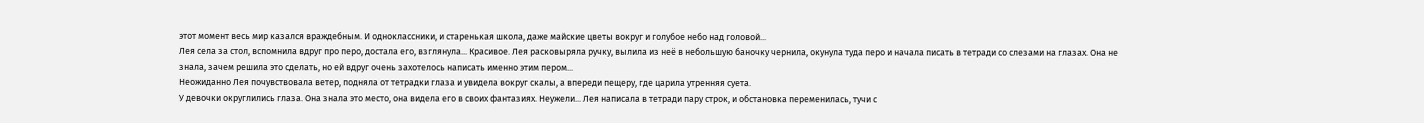этот момент весь мир казался враждебным. И одноклассники, и старенькая школа, даже майские цветы вокруг и голубое небо над головой...
Лея села за стол, вспомнила вдруг про перо, достала его, взглянула... Красивое. Лея расковыряла ручку, вылила из неё в небольшую баночку чернила, окунула туда перо и начала писать в тетради со слезами на глазах. Она не знала, зачем решила это сделать, но ей вдруг очень захотелось написать именно этим пером...
Неожиданно Лея почувствовала ветер, подняла от тетрадки глаза и увидела вокруг скалы, а впереди пещеру, где царила утренняя суета.
У девочки округлились глаза. Она знала это место, она видела его в своих фантазиях. Неужели... Лея написала в тетради пару строк, и обстановка переменилась, тучи с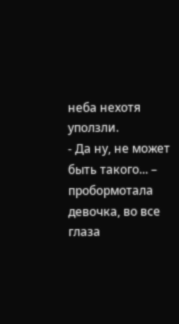неба нехотя уползли.
- Да ну, не может быть такого... – пробормотала девочка, во все глаза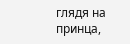глядя на принца,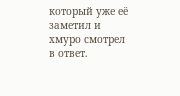который уже её заметил и хмуро смотрел в ответ.